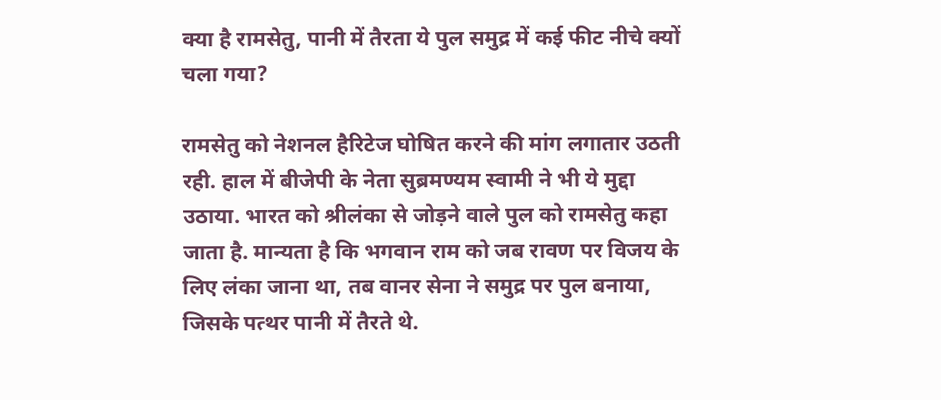क्या है रामसेतु, पानी में तैरता ये पुल समुद्र में कई फीट नीचे क्यों चला गया?

रामसेतु को नेशनल हैरिटेज घोषित करने की मांग लगातार उठती रही. हाल में बीजेपी के नेता सुब्रमण्यम स्वामी ने भी ये मुद्दा उठाया. भारत को श्रीलंका से जोड़ने वाले पुल को रामसेतु कहा जाता है. मान्यता है कि भगवान राम को जब रावण पर विजय के लिए लंका जाना था, तब वानर सेना ने समुद्र पर पुल बनाया, जिसके पत्थर पानी में तैरते थे.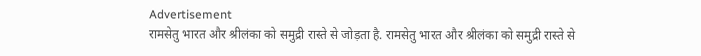Advertisement
रामसेतु भारत और श्रीलंका को समुद्री रास्ते से जोड़ता है. रामसेतु भारत और श्रीलंका को समुद्री रास्ते से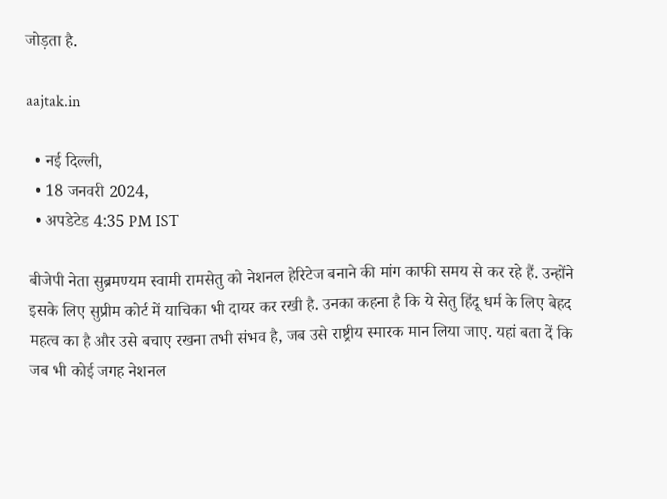जोड़ता है.

aajtak.in

  • नई दिल्ली,
  • 18 जनवरी 2024,
  • अपडेटेड 4:35 PM IST

बीजेपी नेता सुब्रमण्यम स्वामी रामसेतु को नेशनल हेरिटेज बनाने की मांग काफी समय से कर रहे हैं. उन्होंने इसके लिए सुप्रीम कोर्ट में याचिका भी दायर कर रखी है. उनका कहना है कि ये सेतु हिंदू धर्म के लिए बेहद महत्व का है और उसे बचाए रखना तभी संभव है, जब उसे राष्ट्रीय स्मारक मान लिया जाए. यहां बता दें कि जब भी कोई जगह नेशनल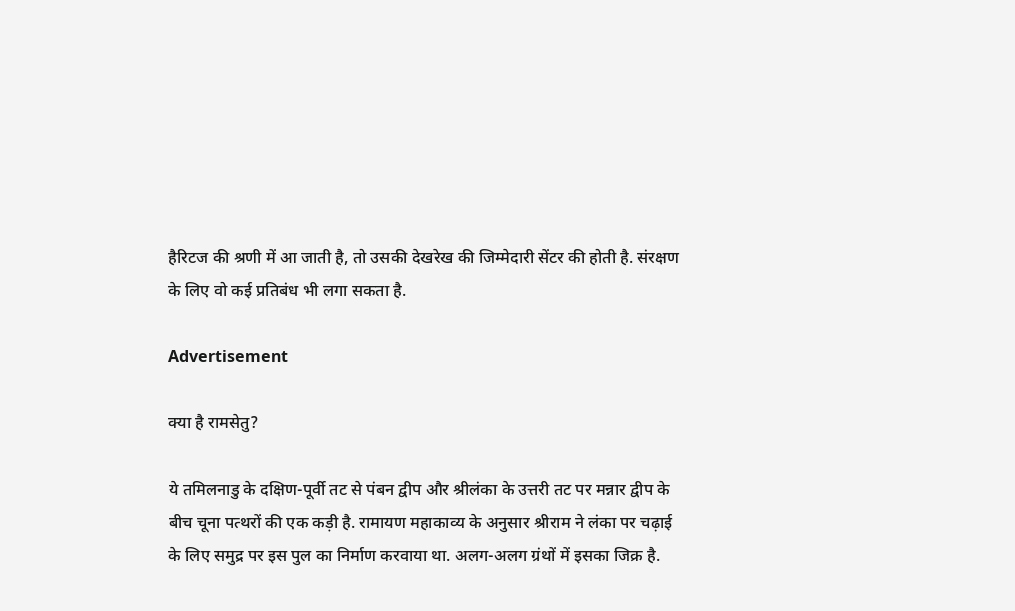हैरिटज की श्रणी में आ जाती है, तो उसकी देखरेख की जिम्मेदारी सेंटर की होती है. संरक्षण के लिए वो कई प्रतिबंध भी लगा सकता है.

Advertisement

क्या है रामसेतु?

ये तमिलनाडु के दक्षिण-पूर्वी तट से पंबन द्वीप और श्रीलंका के उत्तरी तट पर मन्नार द्वीप के बीच चूना पत्थरों की एक कड़ी है. रामायण महाकाव्य के अनुसार श्रीराम ने लंका पर चढ़ाई के लिए समुद्र पर इस पुल का निर्माण करवाया था. अलग-अलग ग्रंथों में इसका जिक्र है.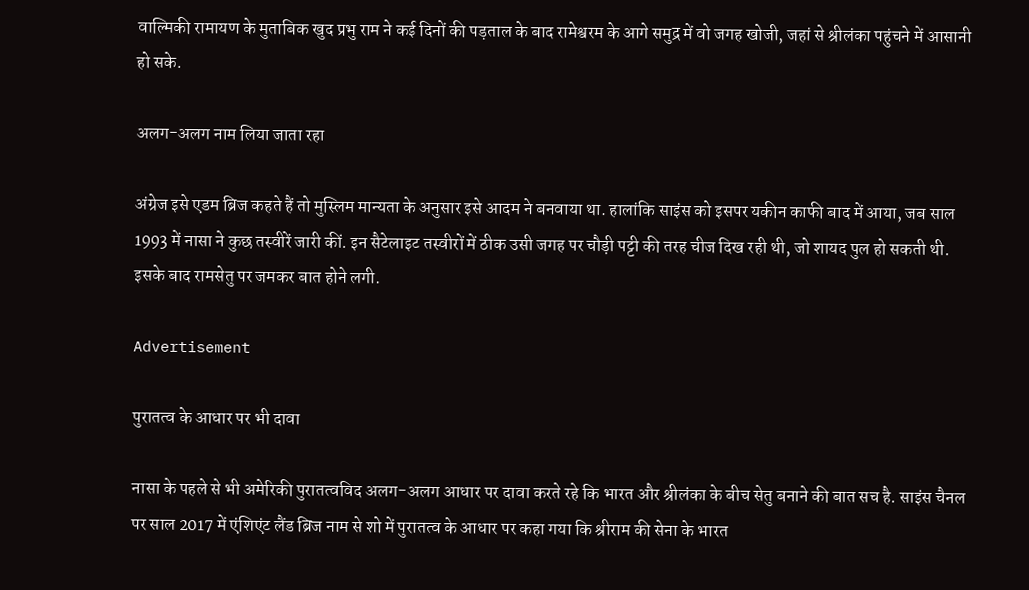वाल्मिकी रामायण के मुताबिक खुद प्रभु राम ने कई दिनों की पड़ताल के बाद रामेश्वरम के आगे समुद्र में वो जगह खोजी, जहां से श्रीलंका पहुंचने में आसानी हो सके.

अलग-अलग नाम लिया जाता रहा

अंग्रेज इसे एडम ब्रिज कहते हैं तो मुस्लिम मान्यता के अनुसार इसे आदम ने बनवाया था. हालांकि साइंस को इसपर यकीन काफी बाद में आया, जब साल 1993 में नासा ने कुछ तस्वीरें जारी कीं. इन सैटेलाइट तस्वीरों में ठीक उसी जगह पर चौड़ी पट्टी की तरह चीज दिख रही थी, जो शायद पुल हो सकती थी. इसके बाद रामसेतु पर जमकर बात होने लगी.

Advertisement

पुरातत्व के आधार पर भी दावा

नासा के पहले से भी अमेरिकी पुरातत्वविद अलग-अलग आधार पर दावा करते रहे कि भारत और श्रीलंका के बीच सेतु बनाने की बात सच है. साइंस चैनल पर साल 2017 में एंशिएंट लैंड ब्रिज नाम से शो में पुरातत्व के आधार पर कहा गया कि श्रीराम की सेना के भारत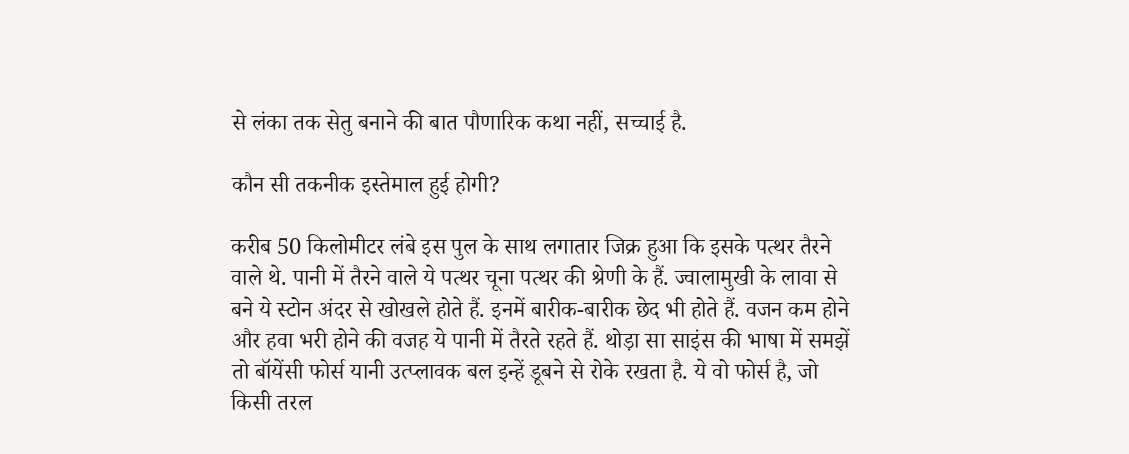से लंका तक सेतु बनाने की बात पौणारिक कथा नहीं, सच्चाई है.

कौन सी तकनीक इस्तेमाल हुई होगी?

करीब 50 किलोमीटर लंबे इस पुल के साथ लगातार जिक्र हुआ कि इसके पत्थर तैरने वाले थे. पानी में तैरने वाले ये पत्थर चूना पत्थर की श्रेणी के हैं. ज्वालामुखी के लावा से बने ये स्टोन अंदर से खोखले होते हैं. इनमें बारीक-बारीक छेद भी होते हैं. वजन कम होने और हवा भरी होने की वजह ये पानी में तैरते रहते हैं. थोड़ा सा साइंस की भाषा में समझें तो बॉयेंसी फोर्स यानी उत्प्लावक बल इन्हें डूबने से रोके रखता है. ये वो फोर्स है, जो किसी तरल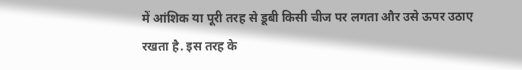में आंशिक या पूरी तरह से डूबी किसी चीज पर लगता और उसे ऊपर उठाए रखता है. इस तरह के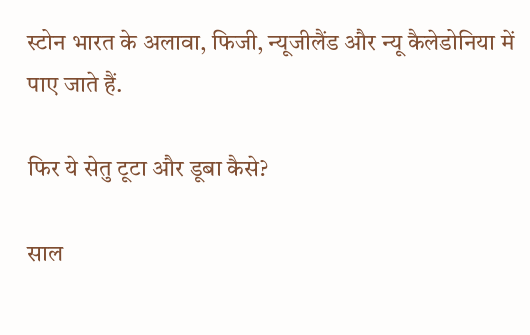स्टोन भारत के अलावा, फिजी, न्यूजीलैंड और न्यू कैलेडोनिया में पाए जाते हैं.

फिर ये सेतु टूटा और डूबा कैसे?

साल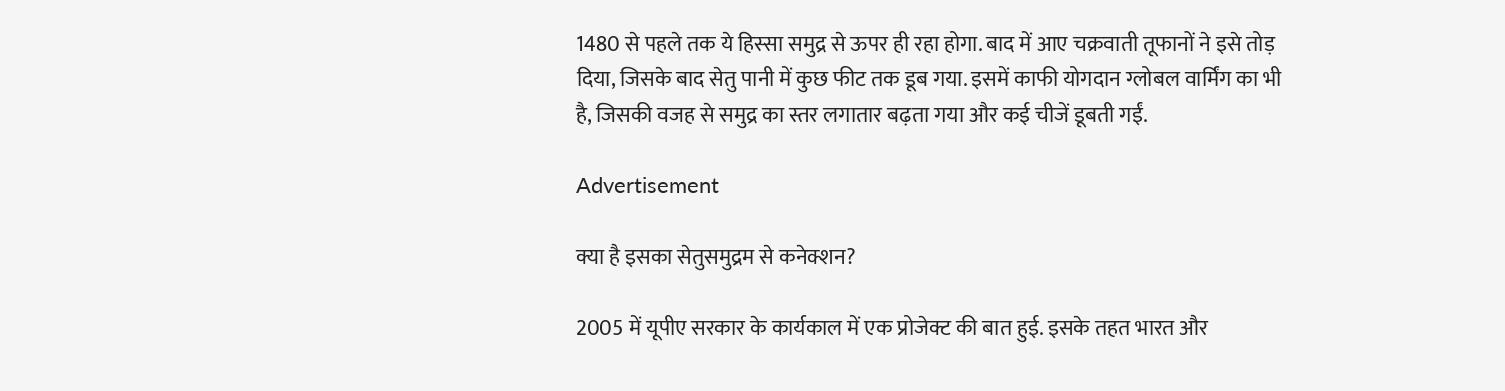1480 से पहले तक ये हिस्सा समुद्र से ऊपर ही रहा होगा. बाद में आए चक्रवाती तूफानों ने इसे तोड़ दिया, जिसके बाद सेतु पानी में कुछ फीट तक डूब गया. इसमें काफी योगदान ग्लोबल वार्मिंग का भी है, जिसकी वजह से समुद्र का स्तर लगातार बढ़ता गया और कई चीजें डूबती गईं.

Advertisement

क्या है इसका सेतुसमुद्रम से कनेक्शन?

2005 में यूपीए सरकार के कार्यकाल में एक प्रोजेक्ट की बात हुई. इसके तहत भारत और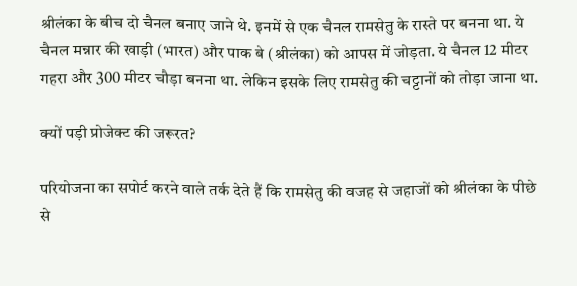श्रीलंका के बीच दो चैनल बनाए जाने थे. इनमें से एक चैनल रामसेतु के रास्ते पर बनना था. ये चैनल मन्नार की खाड़ी (भारत) और पाक बे (श्रीलंका) को आपस में जोड़ता. ये चैनल 12 मीटर गहरा और 300 मीटर चौड़ा बनना था. लेकिन इसके लिए रामसेतु की चट्टानों को तोड़ा जाना था.

क्यों पड़ी प्रोजेक्ट की जरूरत?

परियोजना का सपोर्ट करने वाले तर्क देते हैं कि रामसेतु की वजह से जहाजों को श्रीलंका के पीछे से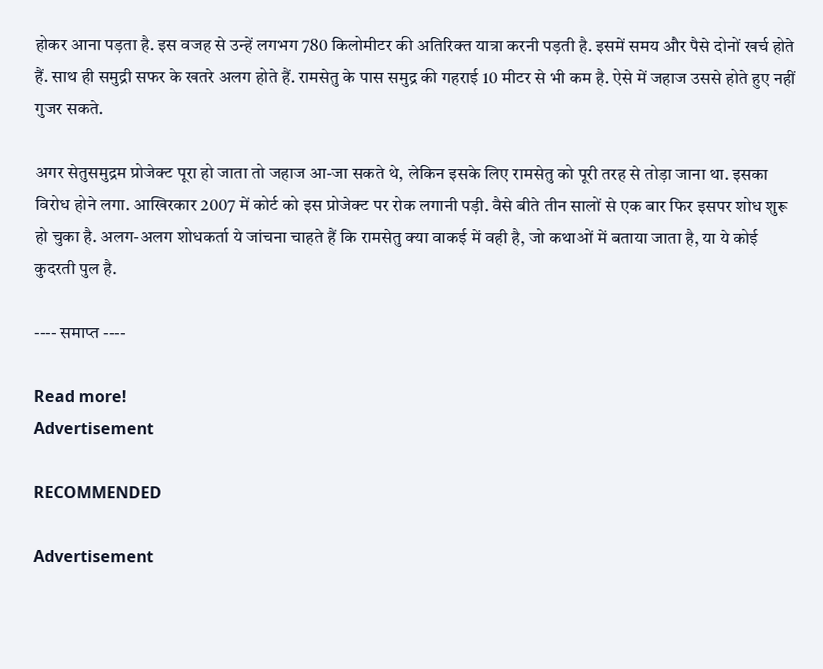होकर आना पड़ता है. इस वजह से उन्हें लगभग 780 किलोमीटर की अतिरिक्त यात्रा करनी पड़ती है. इसमें समय और पैसे दोनों खर्च होते हैं. साथ ही समुद्री सफर के खतरे अलग होते हैं. रामसेतु के पास समुद्र की गहराई 10 मीटर से भी कम है. ऐसे में जहाज उससे होते हुए नहीं गुजर सकते.

अगर सेतुसमुद्रम प्रोजेक्ट पूरा हो जाता तो जहाज आ-जा सकते थे, लेकिन इसके लिए रामसेतु को पूरी तरह से तोड़ा जाना था. इसका विरोध होने लगा. आखिरकार 2007 में कोर्ट को इस प्रोजेक्ट पर रोक लगानी पड़ी. वैसे बीते तीन सालों से एक बार फिर इसपर शोध शुरू हो चुका है. अलग-अलग शोधकर्ता ये जांचना चाहते हैं कि रामसेतु क्या वाकई में वही है, जो कथाओं में बताया जाता है, या ये कोई कुदरती पुल है.

---- समाप्त ----

Read more!
Advertisement

RECOMMENDED

Advertisement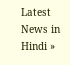Latest News in Hindi »